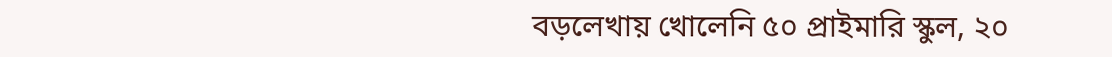বড়লেখায় খোলেনি ৫০ প্রাইমারি স্কুল, ২০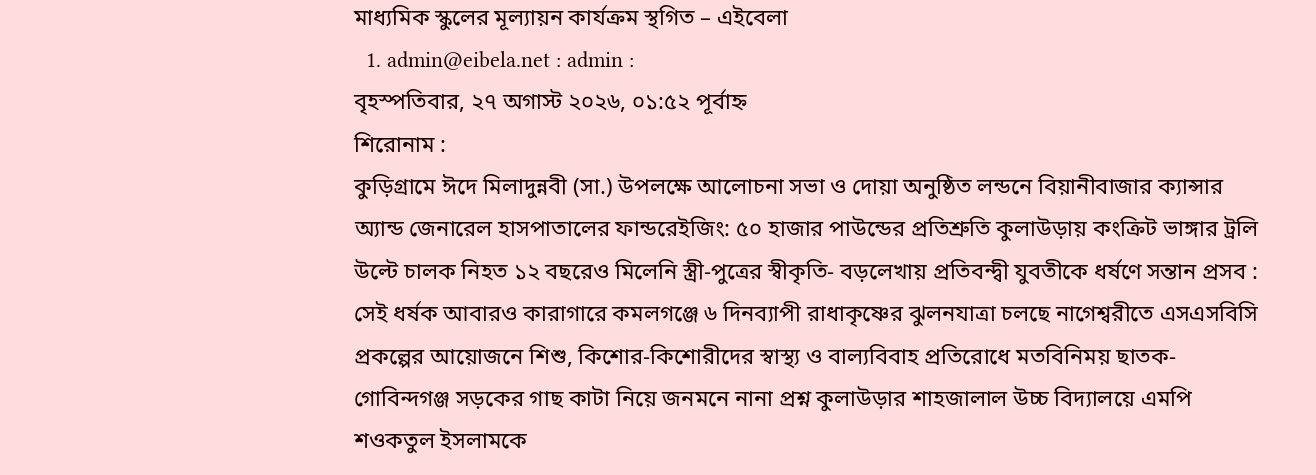মাধ্যমিক স্কুলের মূল্যায়ন কার্যক্রম স্থগিত – এইবেলা
  1. admin@eibela.net : admin :
বৃহস্পতিবার, ২৭ অগাস্ট ২০২৬, ০১:৫২ পূর্বাহ্ন
শিরোনাম :
কুড়িগ্রামে ঈদে মিলাদুন্নবী (সা.) উপলক্ষে আলোচনা সভা ও দোয়া অনুষ্ঠিত লন্ডনে বিয়ানীবাজার ক্যান্সার অ্যান্ড জেনারেল হাসপাতালের ফান্ডরেইজিং: ৫০ হাজার পাউন্ডের প্রতিশ্রুতি কুলাউড়ায় কংক্রিট ভাঙ্গার ট্রলি উল্টে চালক নিহত ১২ বছরেও মিলেনি স্ত্রী-পুত্রের স্বীকৃতি- বড়লেখায় প্রতিবন্দ্বী যুবতীকে ধর্ষণে সন্তান প্রসব : সেই ধর্ষক আবারও কারাগারে কমলগঞ্জে ৬ দিনব্যাপী রাধাকৃষ্ণের ঝুলনযাত্রা চলছে নাগেশ্বরীতে এসএসবিসি প্রকল্পের আয়োজনে শিশু, কিশোর-কিশোরীদের স্বাস্থ্য ও বাল্যবিবাহ প্রতিরোধে মতবিনিময় ছাতক-গোবিন্দগঞ্জ সড়কের গাছ কাটা নিয়ে জনমনে নানা প্রশ্ন কুলাউড়ার শাহজালাল উচ্চ বিদ্যালয়ে এমপি শওকতুল ইসলামকে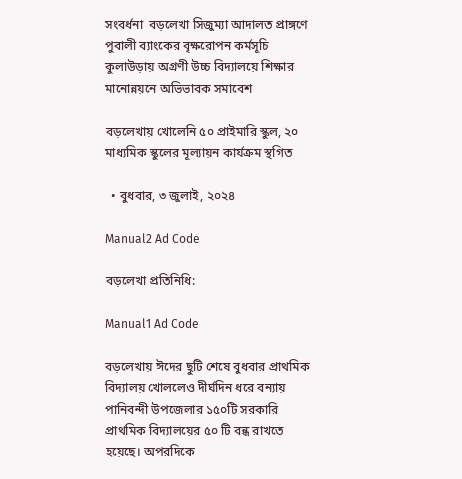সংবর্ধনা  বড়লেখা সিজুম্যা আদালত প্রাঙ্গণে পুবালী ব্যাংকের বৃক্ষরোপন কর্মসূচি কুলাউড়ায় অগ্রণী উচ্চ বিদ্যালয়ে শিক্ষার মানোন্নয়নে অভিভাবক সমাবেশ

বড়লেখায় খোলেনি ৫০ প্রাইমারি স্কুল, ২০ মাধ্যমিক স্কুলের মূল্যায়ন কার্যক্রম স্থগিত

  • বুধবার, ৩ জুলাই, ২০২৪

Manual2 Ad Code

বড়লেখা প্রতিনিধি:

Manual1 Ad Code

বড়লেখায় ঈদের ছুটি শেষে বুধবার প্রাথমিক বিদ্যালয় খোললেও দীর্ঘদিন ধরে বন্যায় পানিবন্দী উপজেলার ১৫০টি সরকারি প্রাথমিক বিদ্যালয়ের ৫০ টি বন্ধ রাখতে হয়েছে। অপরদিকে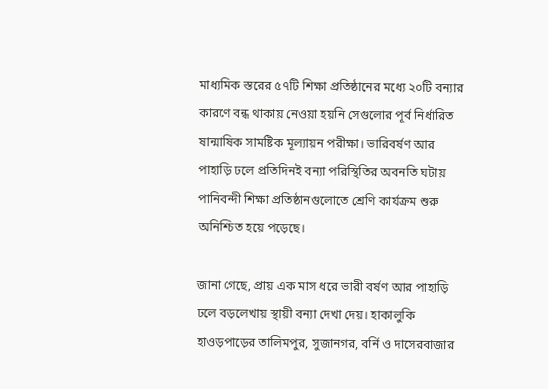মাধ্যমিক স্তরের ৫৭টি শিক্ষা প্রতিষ্ঠানের মধ্যে ২০টি বন্যার কারণে বন্ধ থাকায় নেওয়া হয়নি সেগুলোর পূর্ব নির্ধারিত ষান্মাষিক সামষ্টিক মূল্যায়ন পরীক্ষা। ভারিবর্ষণ আর পাহাড়ি ঢলে প্রতিদিনই বন্যা পরিস্থিতির অবনতি ঘটায় পানিবন্দী শিক্ষা প্রতিষ্ঠানগুলোতে শ্রেণি কার্যক্রম শুরু অনিশ্চিত হয়ে পড়েছে।

জানা গেছে, প্রায় এক মাস ধরে ভারী বর্ষণ আর পাহাড়ি ঢলে বড়লেখায় স্থায়ী বন্যা দেখা দেয়। হাকালুকি হাওড়পাড়ের তালিমপুর, সুজানগর, বর্নি ও দাসেরবাজার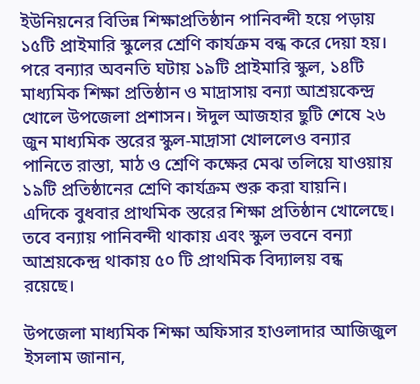ইউনিয়নের বিভিন্ন শিক্ষাপ্রতিষ্ঠান পানিবন্দী হয়ে পড়ায় ১৫টি প্রাইমারি স্কুলের শ্রেণি কার্যক্রম বন্ধ করে দেয়া হয়। পরে বন্যার অবনতি ঘটায় ১৯টি প্রাইমারি স্কুল, ১৪টি মাধ্যমিক শিক্ষা প্রতিষ্ঠান ও মাদ্রাসায় বন্যা আশ্রয়কেন্দ্র খোলে উপজেলা প্রশাসন। ঈদুল আজহার ছুটি শেষে ২৬ জুন মাধ্যমিক স্তরের স্কুল-মাদ্রাসা খোললেও বন্যার পানিতে রাস্তা, মাঠ ও শ্রেণি কক্ষের মেঝ তলিয়ে যাওয়ায় ১৯টি প্রতিষ্ঠানের শ্রেণি কার্যক্রম শুরু করা যায়নি। এদিকে বুধবার প্রাথমিক স্তরের শিক্ষা প্রতিষ্ঠান খোলেছে। তবে বন্যায় পানিবন্দী থাকায় এবং স্কুল ভবনে বন্যা আশ্রয়কেন্দ্র থাকায় ৫০ টি প্রাথমিক বিদ্যালয় বন্ধ রয়েছে।

উপজেলা মাধ্যমিক শিক্ষা অফিসার হাওলাদার আজিজুল ইসলাম জানান,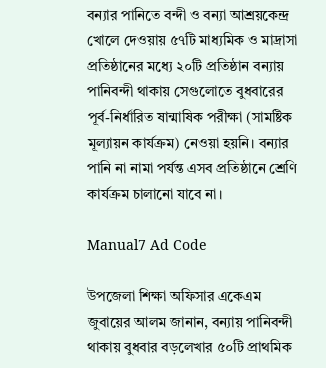বন্যার পানিতে বন্দী ও বন্যা আশ্রয়কেন্দ্র খোলে দেওয়ায় ৫৭টি মাধ্যমিক ও মাদ্রাসা প্রতিষ্ঠানের মধ্যে ২০টি প্রতিষ্ঠান বন্যায় পানিবন্দী থাকায় সেগুলোতে বুধবারের পূর্ব-নির্ধারিত ষান্মাষিক পরীক্ষা (সামষ্টিক মূল্যায়ন কার্যক্রম) নেওয়া হয়নি। বন্যার পানি না নামা পর্যন্ত এসব প্রতিষ্ঠানে শ্রেণি কার্যক্রম চালানো যাবে না।

Manual7 Ad Code

উপজেলা শিক্ষা অফিসার একেএম জুবায়ের আলম জানান, বন্যায় পানিবন্দী থাকায় বুধবার বড়লেখার ৫০টি প্রাথমিক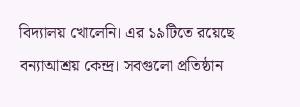বিদ্যালয় খোলেনি। এর ১৯টিতে রয়েছে বন্যাআশ্রয় কেন্দ্র। সবগুলো প্রতিষ্ঠান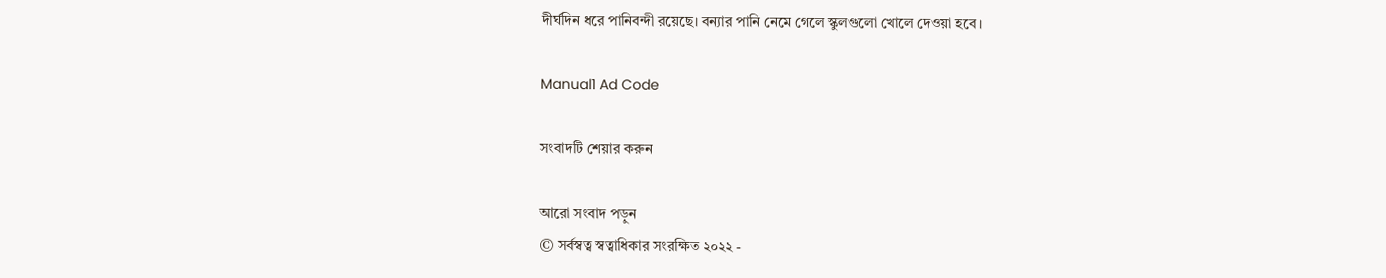দীর্ঘদিন ধরে পানিবন্দী রয়েছে। বন্যার পানি নেমে গেলে স্কুলগুলো খোলে দেওয়া হবে।

Manual1 Ad Code

সংবাদটি শেয়ার করুন

আরো সংবাদ পড়ুন
© সর্বস্বত্ব স্বত্বাধিকার সংরক্ষিত ২০২২ -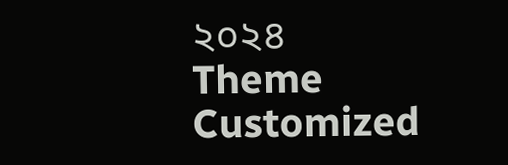২০২৪
Theme Customized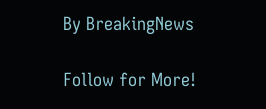By BreakingNews

Follow for More!